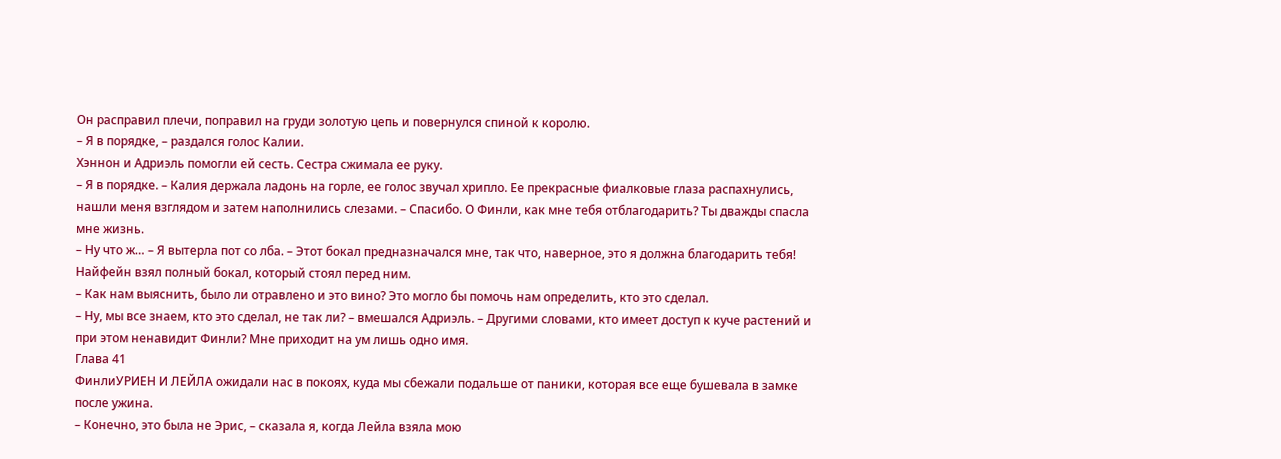Он расправил плечи, поправил на груди золотую цепь и повернулся спиной к королю.
– Я в порядке, – раздался голос Калии.
Хэннон и Адриэль помогли ей сесть. Сестра сжимала ее руку.
– Я в порядке. – Калия держала ладонь на горле, ее голос звучал хрипло. Ее прекрасные фиалковые глаза распахнулись, нашли меня взглядом и затем наполнились слезами. – Спасибо. О Финли, как мне тебя отблагодарить? Ты дважды спасла мне жизнь.
– Ну что ж… – Я вытерла пот со лба. – Этот бокал предназначался мне, так что, наверное, это я должна благодарить тебя!
Найфейн взял полный бокал, который стоял перед ним.
– Как нам выяснить, было ли отравлено и это вино? Это могло бы помочь нам определить, кто это сделал.
– Ну, мы все знаем, кто это сделал, не так ли? – вмешался Адриэль. – Другими словами, кто имеет доступ к куче растений и при этом ненавидит Финли? Мне приходит на ум лишь одно имя.
Глава 41
ФинлиУРИЕН И ЛЕЙЛА ожидали нас в покоях, куда мы сбежали подальше от паники, которая все еще бушевала в замке после ужина.
– Конечно, это была не Эрис, – сказала я, когда Лейла взяла мою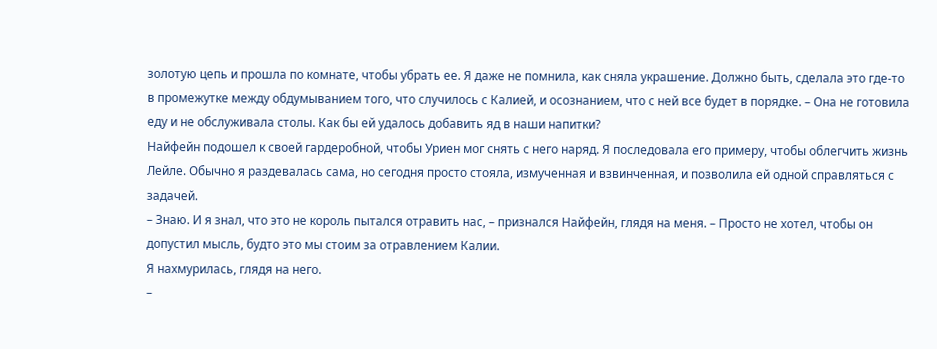золотую цепь и прошла по комнате, чтобы убрать ее. Я даже не помнила, как сняла украшение. Должно быть, сделала это где-то в промежутке между обдумыванием того, что случилось с Калией, и осознанием, что с ней все будет в порядке. – Она не готовила еду и не обслуживала столы. Как бы ей удалось добавить яд в наши напитки?
Найфейн подошел к своей гардеробной, чтобы Уриен мог снять с него наряд. Я последовала его примеру, чтобы облегчить жизнь Лейле. Обычно я раздевалась сама, но сегодня просто стояла, измученная и взвинченная, и позволила ей одной справляться с задачей.
– Знаю. И я знал, что это не король пытался отравить нас, – признался Найфейн, глядя на меня. – Просто не хотел, чтобы он допустил мысль, будто это мы стоим за отравлением Калии.
Я нахмурилась, глядя на него.
–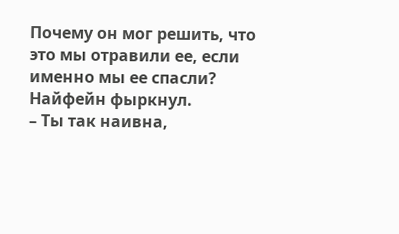Почему он мог решить, что это мы отравили ее, если именно мы ее спасли?
Найфейн фыркнул.
– Ты так наивна,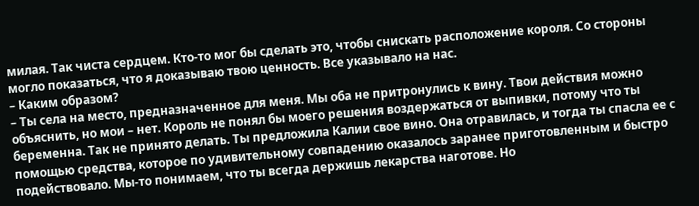милая. Так чиста сердцем. Кто-то мог бы сделать это, чтобы снискать расположение короля. Со стороны могло показаться, что я доказываю твою ценность. Все указывало на нас.
– Каким образом?
– Ты села на место, предназначенное для меня. Мы оба не притронулись к вину. Твои действия можно объяснить, но мои – нет. Король не понял бы моего решения воздержаться от выпивки, потому что ты беременна. Так не принято делать. Ты предложила Калии свое вино. Она отравилась, и тогда ты спасла ее с помощью средства, которое по удивительному совпадению оказалось заранее приготовленным и быстро подействовало. Мы-то понимаем, что ты всегда держишь лекарства наготове. Но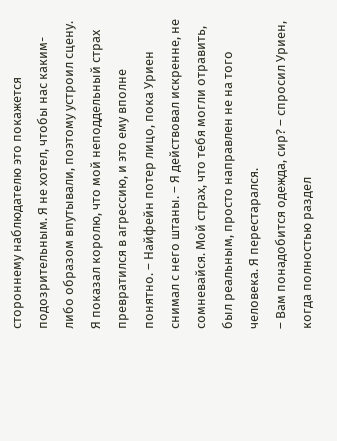стороннему наблюдателю это покажется подозрительным. Я не хотел, чтобы нас каким-либо образом впутывали, поэтому устроил сцену. Я показал королю, что мой неподдельный страх превратился в агрессию, и это ему вполне понятно. – Найфейн потер лицо, пока Уриен снимал с него штаны. – Я действовал искренне, не сомневайся. Мой страх, что тебя могли отравить, был реальным, просто направлен не на того человека. Я перестарался.
– Вам понадобится одежда, сир? – спросил Уриен, когда полностью раздел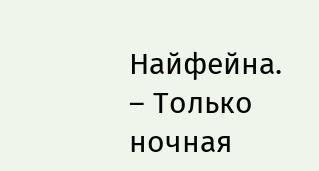Найфейна.
– Только ночная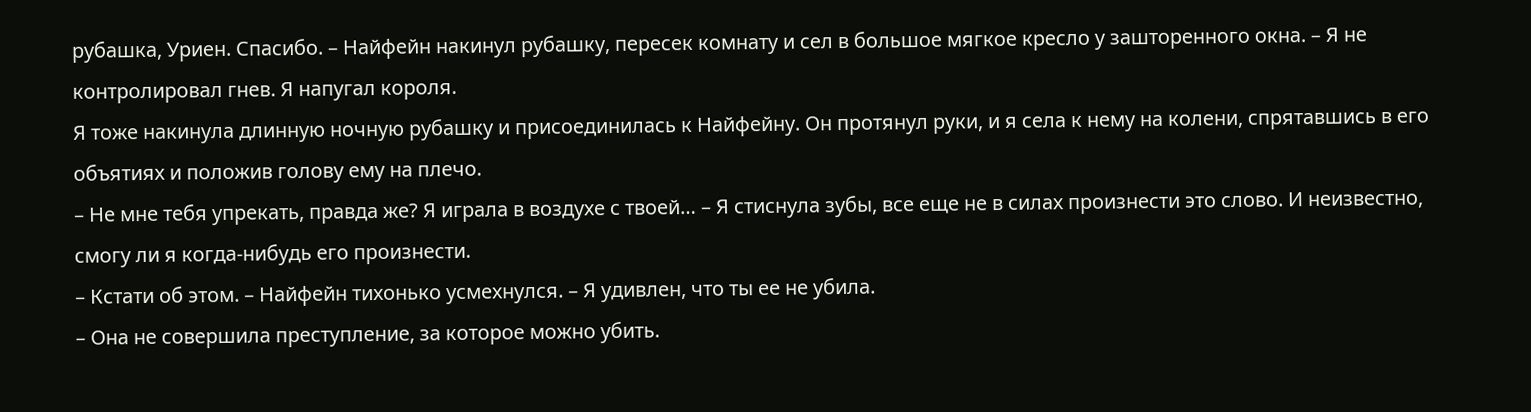рубашка, Уриен. Спасибо. – Найфейн накинул рубашку, пересек комнату и сел в большое мягкое кресло у зашторенного окна. – Я не контролировал гнев. Я напугал короля.
Я тоже накинула длинную ночную рубашку и присоединилась к Найфейну. Он протянул руки, и я села к нему на колени, спрятавшись в его объятиях и положив голову ему на плечо.
– Не мне тебя упрекать, правда же? Я играла в воздухе с твоей… – Я стиснула зубы, все еще не в силах произнести это слово. И неизвестно, смогу ли я когда-нибудь его произнести.
– Кстати об этом. – Найфейн тихонько усмехнулся. – Я удивлен, что ты ее не убила.
– Она не совершила преступление, за которое можно убить.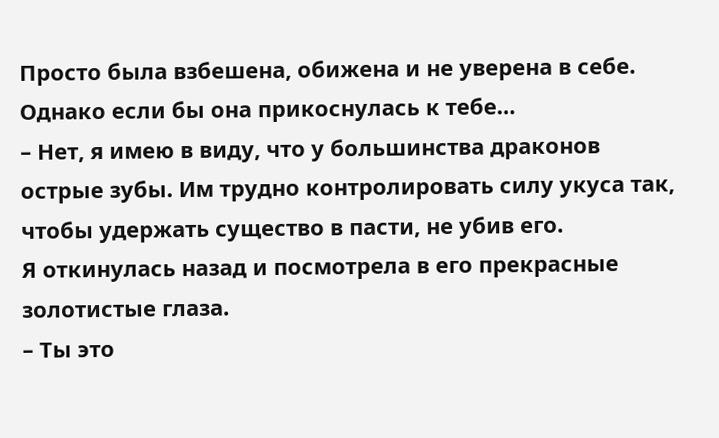Просто была взбешена, обижена и не уверена в себе. Однако если бы она прикоснулась к тебе…
– Нет, я имею в виду, что у большинства драконов острые зубы. Им трудно контролировать силу укуса так, чтобы удержать существо в пасти, не убив его.
Я откинулась назад и посмотрела в его прекрасные золотистые глаза.
– Ты это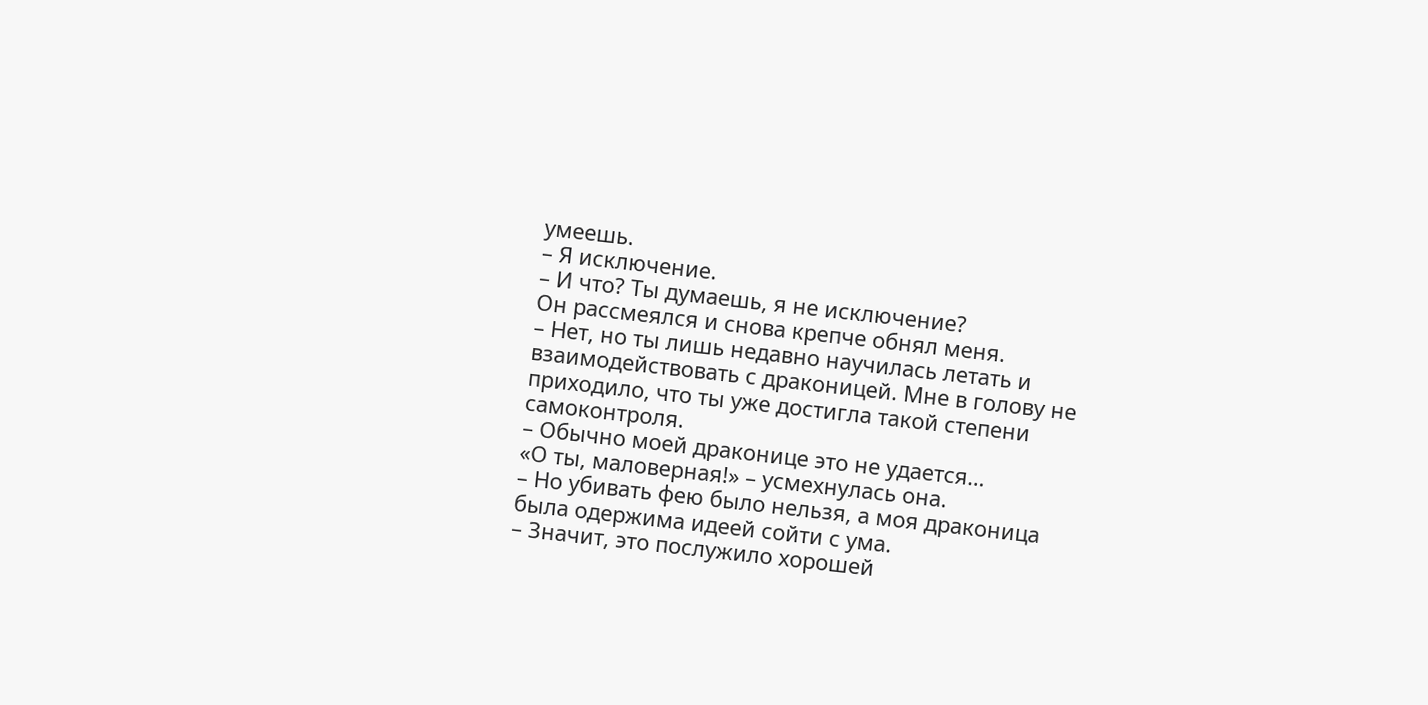умеешь.
– Я исключение.
– И что? Ты думаешь, я не исключение?
Он рассмеялся и снова крепче обнял меня.
– Нет, но ты лишь недавно научилась летать и взаимодействовать с драконицей. Мне в голову не приходило, что ты уже достигла такой степени самоконтроля.
– Обычно моей драконице это не удается…
«О ты, маловерная!» – усмехнулась она.
– Но убивать фею было нельзя, а моя драконица была одержима идеей сойти с ума.
– Значит, это послужило хорошей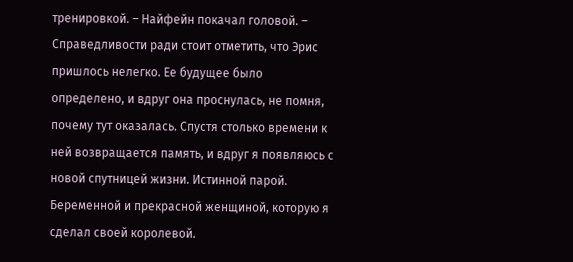тренировкой. – Найфейн покачал головой. – Справедливости ради стоит отметить, что Эрис пришлось нелегко. Ее будущее было определено, и вдруг она проснулась, не помня, почему тут оказалась. Спустя столько времени к ней возвращается память, и вдруг я появляюсь с новой спутницей жизни. Истинной парой. Беременной и прекрасной женщиной, которую я сделал своей королевой.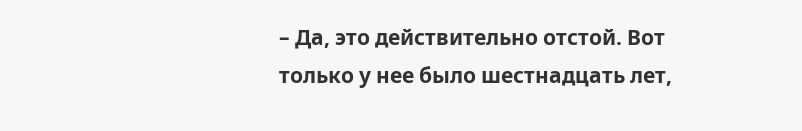– Да, это действительно отстой. Вот только у нее было шестнадцать лет,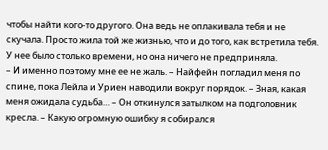чтобы найти кого-то другого. Она ведь не оплакивала тебя и не скучала. Просто жила той же жизнью, что и до того, как встретила тебя. У нее было столько времени, но она ничего не предприняла.
– И именно поэтому мне ее не жаль. – Найфейн погладил меня по спине, пока Лейла и Уриен наводили вокруг порядок. – Зная, какая меня ожидала судьба… – Он откинулся затылком на подголовник кресла. – Какую огромную ошибку я собирался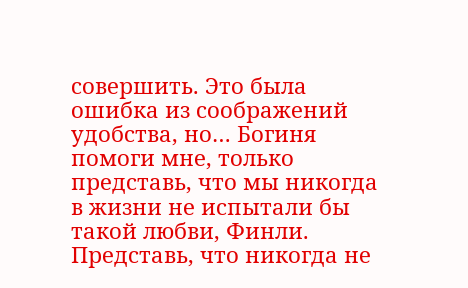совершить. Это была ошибка из соображений удобства, но… Богиня помоги мне, только представь, что мы никогда в жизни не испытали бы такой любви, Финли. Представь, что никогда не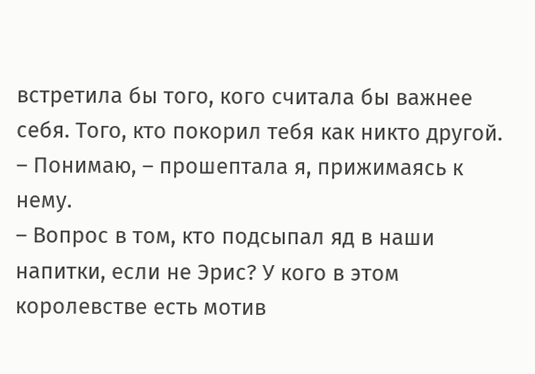встретила бы того, кого считала бы важнее себя. Того, кто покорил тебя как никто другой.
– Понимаю, – прошептала я, прижимаясь к нему.
– Вопрос в том, кто подсыпал яд в наши напитки, если не Эрис? У кого в этом королевстве есть мотив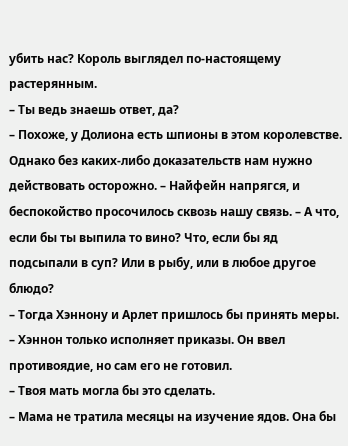убить нас? Король выглядел по-настоящему растерянным.
– Ты ведь знаешь ответ, да?
– Похоже, у Долиона есть шпионы в этом королевстве. Однако без каких-либо доказательств нам нужно действовать осторожно. – Найфейн напрягся, и беспокойство просочилось сквозь нашу связь. – А что, если бы ты выпила то вино? Что, если бы яд подсыпали в суп? Или в рыбу, или в любое другое блюдо?
– Тогда Хэннону и Арлет пришлось бы принять меры.
– Хэннон только исполняет приказы. Он ввел противоядие, но сам его не готовил.
– Твоя мать могла бы это сделать.
– Мама не тратила месяцы на изучение ядов. Она бы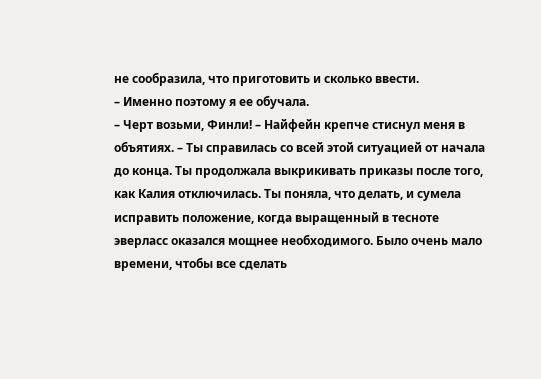не сообразила, что приготовить и сколько ввести.
– Именно поэтому я ее обучала.
– Черт возьми, Финли! – Найфейн крепче стиснул меня в объятиях. – Ты справилась со всей этой ситуацией от начала до конца. Ты продолжала выкрикивать приказы после того, как Калия отключилась. Ты поняла, что делать, и сумела исправить положение, когда выращенный в тесноте эверласс оказался мощнее необходимого. Было очень мало времени, чтобы все сделать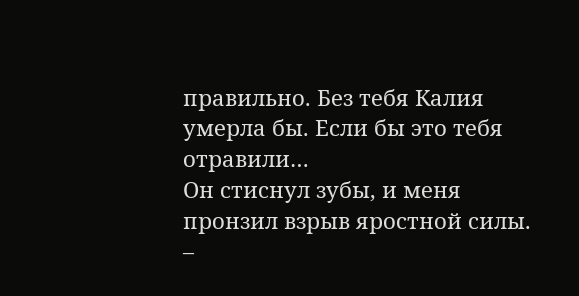правильно. Без тебя Калия умерла бы. Если бы это тебя отравили…
Он стиснул зубы, и меня пронзил взрыв яростной силы.
–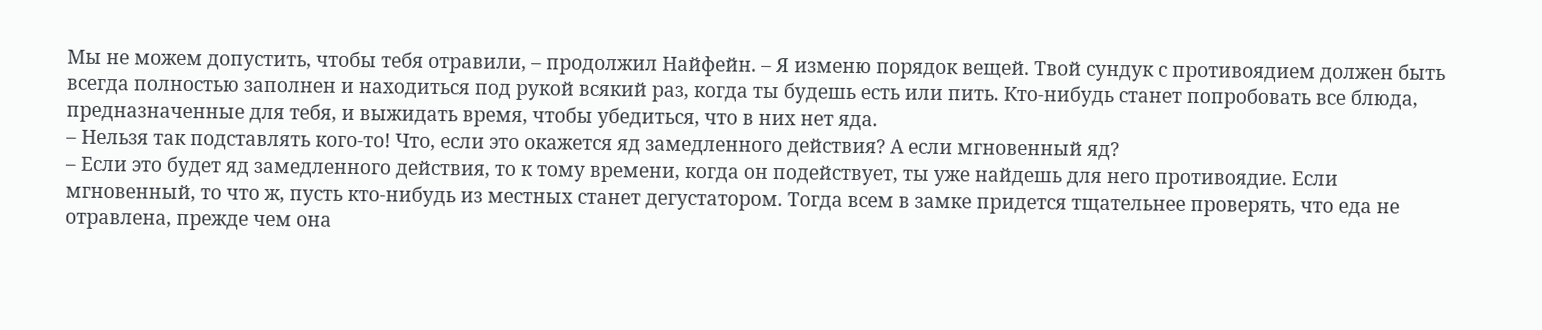Мы не можем допустить, чтобы тебя отравили, – продолжил Найфейн. – Я изменю порядок вещей. Твой сундук с противоядием должен быть всегда полностью заполнен и находиться под рукой всякий раз, когда ты будешь есть или пить. Кто-нибудь станет попробовать все блюда, предназначенные для тебя, и выжидать время, чтобы убедиться, что в них нет яда.
– Нельзя так подставлять кого-то! Что, если это окажется яд замедленного действия? А если мгновенный яд?
– Если это будет яд замедленного действия, то к тому времени, когда он подействует, ты уже найдешь для него противоядие. Если мгновенный, то что ж, пусть кто-нибудь из местных станет дегустатором. Тогда всем в замке придется тщательнее проверять, что еда не отравлена, прежде чем она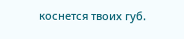коснется твоих губ.